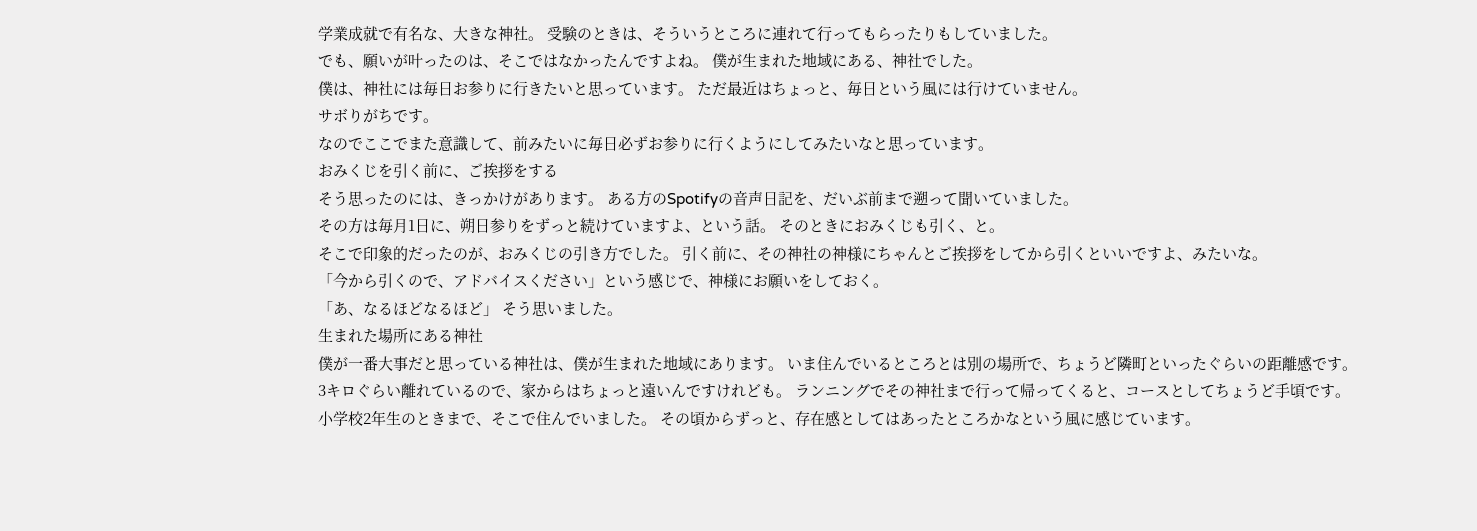学業成就で有名な、大きな神社。 受験のときは、そういうところに連れて行ってもらったりもしていました。
でも、願いが叶ったのは、そこではなかったんですよね。 僕が生まれた地域にある、神社でした。
僕は、神社には毎日お参りに行きたいと思っています。 ただ最近はちょっと、毎日という風には行けていません。
サボりがちです。
なのでここでまた意識して、前みたいに毎日必ずお参りに行くようにしてみたいなと思っています。
おみくじを引く前に、ご挨拶をする
そう思ったのには、きっかけがあります。 ある方のSpotifyの音声日記を、だいぶ前まで遡って聞いていました。
その方は毎月1日に、朔日参りをずっと続けていますよ、という話。 そのときにおみくじも引く、と。
そこで印象的だったのが、おみくじの引き方でした。 引く前に、その神社の神様にちゃんとご挨拶をしてから引くといいですよ、みたいな。
「今から引くので、アドバイスください」という感じで、神様にお願いをしておく。
「あ、なるほどなるほど」 そう思いました。
生まれた場所にある神社
僕が一番大事だと思っている神社は、僕が生まれた地域にあります。 いま住んでいるところとは別の場所で、ちょうど隣町といったぐらいの距離感です。
3キロぐらい離れているので、家からはちょっと遠いんですけれども。 ランニングでその神社まで行って帰ってくると、コースとしてちょうど手頃です。
小学校2年生のときまで、そこで住んでいました。 その頃からずっと、存在感としてはあったところかなという風に感じています。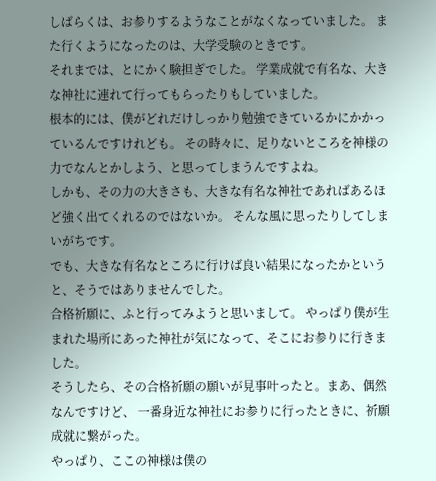しばらくは、お参りするようなことがなくなっていました。 また行くようになったのは、大学受験のときです。
それまでは、とにかく験担ぎでした。 学業成就で有名な、大きな神社に連れて行ってもらったりもしていました。
根本的には、僕がどれだけしっかり勉強できているかにかかっているんですけれども。 その時々に、足りないところを神様の力でなんとかしよう、と思ってしまうんですよね。
しかも、その力の大きさも、大きな有名な神社であればあるほど強く出てくれるのではないか。 そんな風に思ったりしてしまいがちです。
でも、大きな有名なところに行けば良い結果になったかというと、そうではありませんでした。
合格祈願に、ふと行ってみようと思いまして。 やっぱり僕が生まれた場所にあった神社が気になって、そこにお参りに行きました。
そうしたら、その合格祈願の願いが見事叶ったと。まあ、偶然なんですけど、 一番身近な神社にお参りに行ったときに、祈願成就に繋がった。
やっぱり、ここの神様は僕の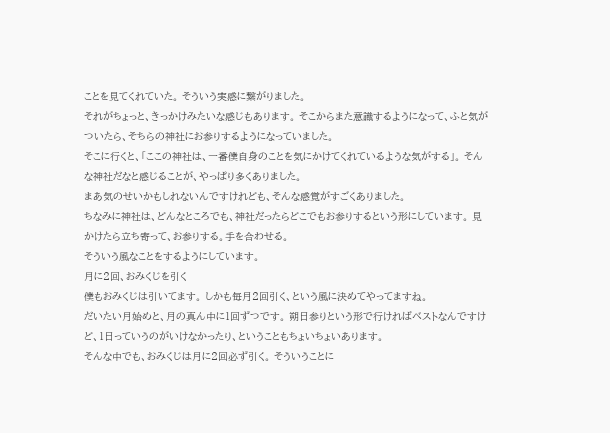ことを見てくれていた。 そういう実感に繋がりました。
それがちょっと、きっかけみたいな感じもあります。 そこからまた意識するようになって、ふと気がついたら、そちらの神社にお参りするようになっていました。
そこに行くと、「ここの神社は、一番僕自身のことを気にかけてくれているような気がする」。 そんな神社だなと感じることが、やっぱり多くありました。
まあ気のせいかもしれないんですけれども、そんな感覚がすごくありました。
ちなみに神社は、どんなところでも、神社だったらどこでもお参りするという形にしています。 見かけたら立ち寄って、お参りする。手を合わせる。
そういう風なことをするようにしています。
月に2回、おみくじを引く
僕もおみくじは引いてます。 しかも毎月2回引く、という風に決めてやってますね。
だいたい月始めと、月の真ん中に1回ずつです。 朔日参りという形で行ければベストなんですけど、1日っていうのがいけなかったり、ということもちょいちょいあります。
そんな中でも、おみくじは月に2回必ず引く。 そういうことに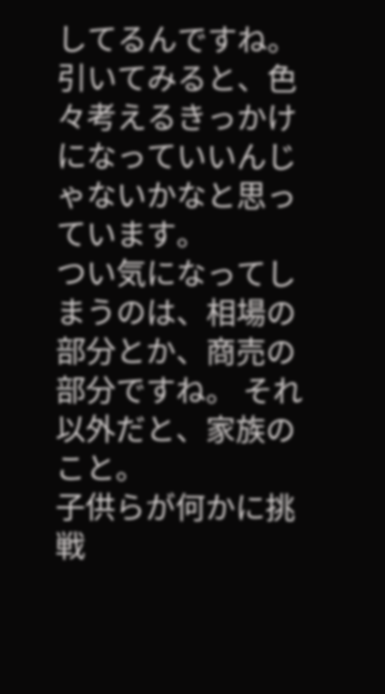してるんですね。
引いてみると、色々考えるきっかけになっていいんじゃないかなと思っています。
つい気になってしまうのは、相場の部分とか、商売の部分ですね。 それ以外だと、家族のこと。
子供らが何かに挑戦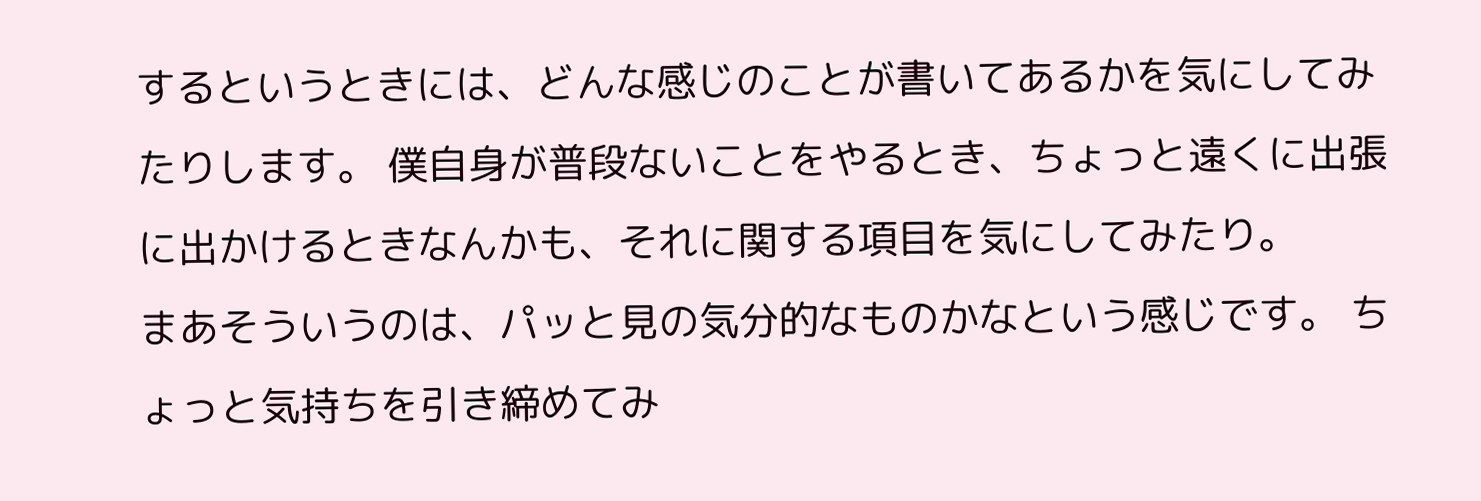するというときには、どんな感じのことが書いてあるかを気にしてみたりします。 僕自身が普段ないことをやるとき、ちょっと遠くに出張に出かけるときなんかも、それに関する項目を気にしてみたり。
まあそういうのは、パッと見の気分的なものかなという感じです。 ちょっと気持ちを引き締めてみ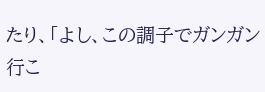たり、「よし、この調子でガンガン行こ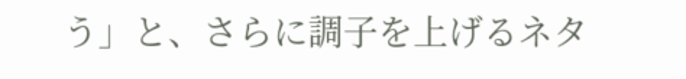う」と、さらに調子を上げるネタ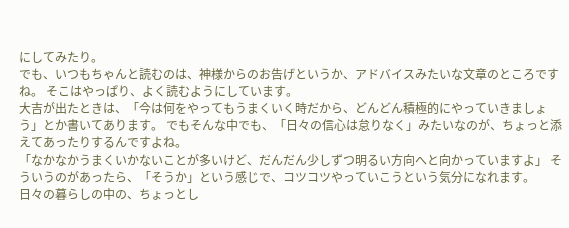にしてみたり。
でも、いつもちゃんと読むのは、神様からのお告げというか、アドバイスみたいな文章のところですね。 そこはやっぱり、よく読むようにしています。
大吉が出たときは、「今は何をやってもうまくいく時だから、どんどん積極的にやっていきましょう」とか書いてあります。 でもそんな中でも、「日々の信心は怠りなく」みたいなのが、ちょっと添えてあったりするんですよね。
「なかなかうまくいかないことが多いけど、だんだん少しずつ明るい方向へと向かっていますよ」 そういうのがあったら、「そうか」という感じで、コツコツやっていこうという気分になれます。
日々の暮らしの中の、ちょっとし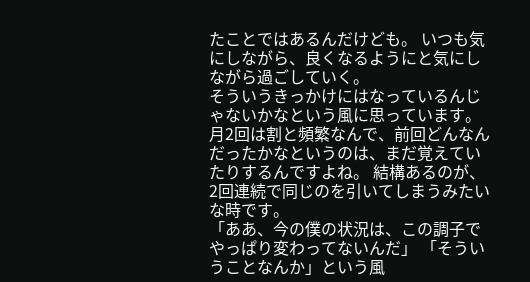たことではあるんだけども。 いつも気にしながら、良くなるようにと気にしながら過ごしていく。
そういうきっかけにはなっているんじゃないかなという風に思っています。
月2回は割と頻繁なんで、前回どんなんだったかなというのは、まだ覚えていたりするんですよね。 結構あるのが、2回連続で同じのを引いてしまうみたいな時です。
「ああ、今の僕の状況は、この調子でやっぱり変わってないんだ」 「そういうことなんか」という風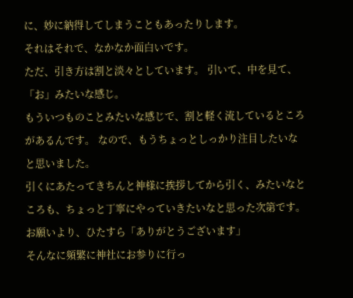に、妙に納得してしまうこともあったりします。
それはそれで、なかなか面白いです。
ただ、引き方は割と淡々としています。 引いて、中を見て、「お」みたいな感じ。
もういつものことみたいな感じで、割と軽く流しているところがあるんです。 なので、もうちょっとしっかり注目したいなと思いました。
引くにあたってきちんと神様に挨拶してから引く、みたいなところも、ちょっと丁寧にやっていきたいなと思った次第です。
お願いより、ひたすら「ありがとうございます」
そんなに頻繁に神社にお参りに行っ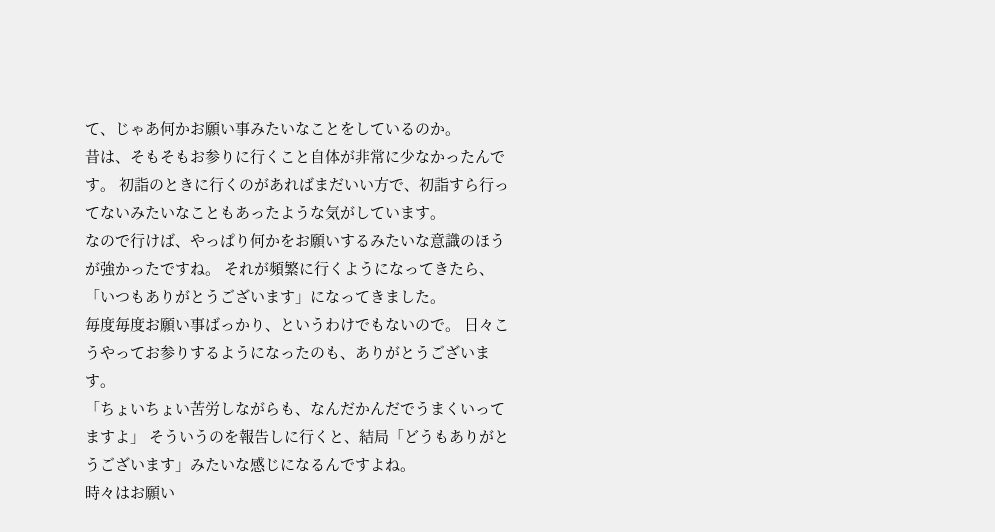て、じゃあ何かお願い事みたいなことをしているのか。
昔は、そもそもお参りに行くこと自体が非常に少なかったんです。 初詣のときに行くのがあればまだいい方で、初詣すら行ってないみたいなこともあったような気がしています。
なので行けば、やっぱり何かをお願いするみたいな意識のほうが強かったですね。 それが頻繁に行くようになってきたら、「いつもありがとうございます」になってきました。
毎度毎度お願い事ばっかり、というわけでもないので。 日々こうやってお参りするようになったのも、ありがとうございます。
「ちょいちょい苦労しながらも、なんだかんだでうまくいってますよ」 そういうのを報告しに行くと、結局「どうもありがとうございます」みたいな感じになるんですよね。
時々はお願い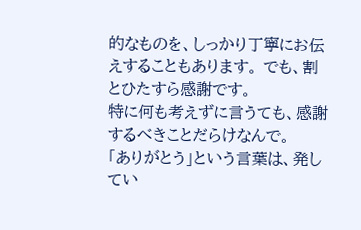的なものを、しっかり丁寧にお伝えすることもあります。 でも、割とひたすら感謝です。
特に何も考えずに言うても、感謝するべきことだらけなんで。
「ありがとう」という言葉は、発してい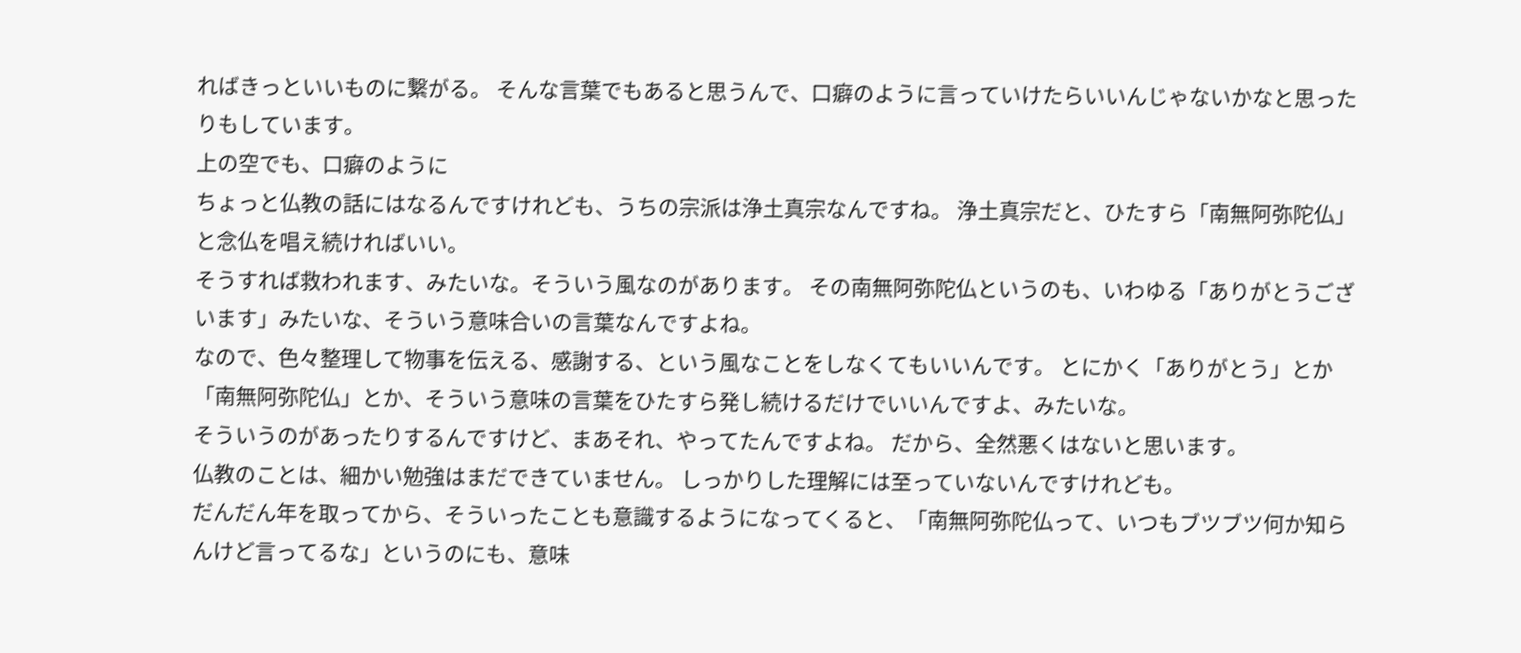ればきっといいものに繋がる。 そんな言葉でもあると思うんで、口癖のように言っていけたらいいんじゃないかなと思ったりもしています。
上の空でも、口癖のように
ちょっと仏教の話にはなるんですけれども、うちの宗派は浄土真宗なんですね。 浄土真宗だと、ひたすら「南無阿弥陀仏」と念仏を唱え続ければいい。
そうすれば救われます、みたいな。そういう風なのがあります。 その南無阿弥陀仏というのも、いわゆる「ありがとうございます」みたいな、そういう意味合いの言葉なんですよね。
なので、色々整理して物事を伝える、感謝する、という風なことをしなくてもいいんです。 とにかく「ありがとう」とか「南無阿弥陀仏」とか、そういう意味の言葉をひたすら発し続けるだけでいいんですよ、みたいな。
そういうのがあったりするんですけど、まあそれ、やってたんですよね。 だから、全然悪くはないと思います。
仏教のことは、細かい勉強はまだできていません。 しっかりした理解には至っていないんですけれども。
だんだん年を取ってから、そういったことも意識するようになってくると、「南無阿弥陀仏って、いつもブツブツ何か知らんけど言ってるな」というのにも、意味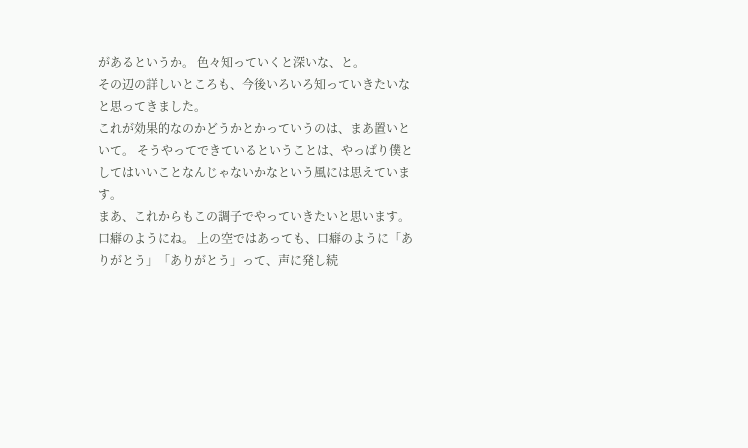があるというか。 色々知っていくと深いな、と。
その辺の詳しいところも、今後いろいろ知っていきたいなと思ってきました。
これが効果的なのかどうかとかっていうのは、まあ置いといて。 そうやってできているということは、やっぱり僕としてはいいことなんじゃないかなという風には思えています。
まあ、これからもこの調子でやっていきたいと思います。
口癖のようにね。 上の空ではあっても、口癖のように「ありがとう」「ありがとう」って、声に発し続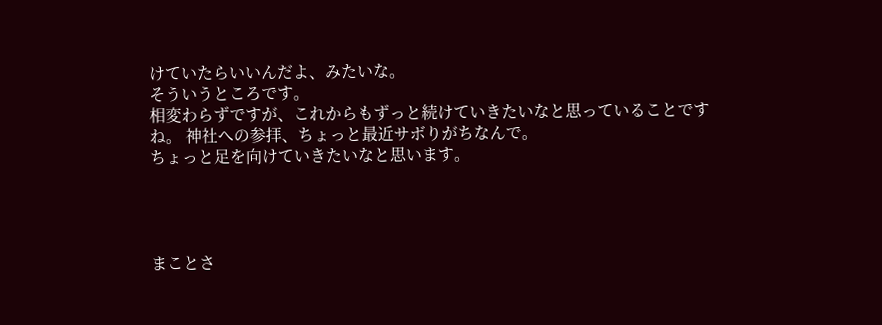けていたらいいんだよ、みたいな。
そういうところです。
相変わらずですが、これからもずっと続けていきたいなと思っていることですね。 神社への参拝、ちょっと最近サボりがちなんで。
ちょっと足を向けていきたいなと思います。




まことさ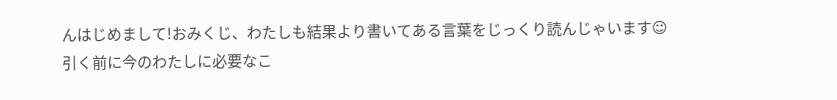んはじめまして!おみくじ、わたしも結果より書いてある言葉をじっくり読んじゃいます☺
引く前に今のわたしに必要なこ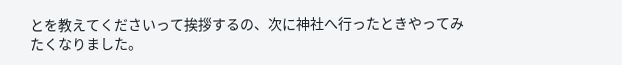とを教えてくださいって挨拶するの、次に神社へ行ったときやってみたくなりました。